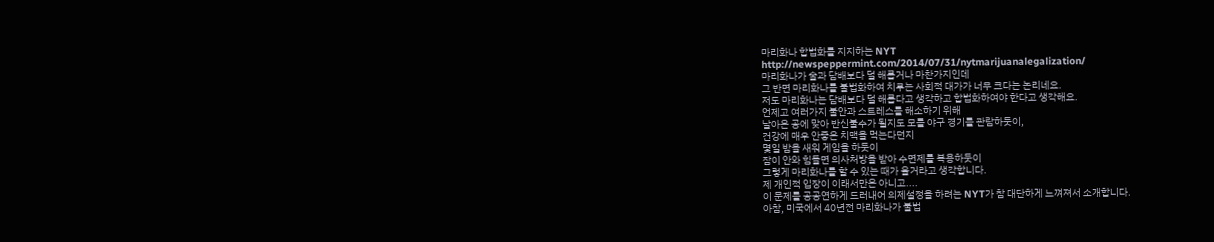마리화나 합법화를 지지하는 NYT
http://newspeppermint.com/2014/07/31/nytmarijuanalegalization/
마리화나가 술과 담배보다 덜 해롭거나 마찬가지인데
그 반면 마리화나를 불법화하여 치루는 사회적 대가가 너무 크다는 논리네요.
저도 마리화나는 담배보다 덜 해롭다고 생각하고 합법화하여야 한다고 생각해요.
언제고 여러가지 불안과 스트레스를 해소하기 위해
날아온 공에 맞아 반신불수가 될지도 모를 야구 경기를 관람하듯이,
건강에 매우 안좋은 치맥을 먹는다던지
몇일 밤을 새워 게임을 하듯이
잠이 안와 힘들면 의사처방을 받아 수면제를 복용하듯이
그렇게 마리화나를 할 수 있는 때가 올거라고 생각합니다.
제 개인적 입장이 이래서만은 아니고....
이 문제를 공공연하게 드러내어 의제설정을 하려는 NYT가 참 대단하게 느껴져서 소개합니다.
아참, 미국에서 40년전 마리화나가 불법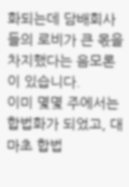화되는데 담배회사들의 로비가 큰 몫을 차지했다는 음모론이 있습니다.
이미 몇몇 주에서는 합법화가 되었고, 대마초 합법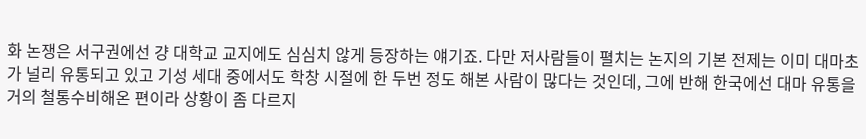화 논쟁은 서구권에선 걍 대학교 교지에도 심심치 않게 등장하는 얘기죠. 다만 저사람들이 펼치는 논지의 기본 전제는 이미 대마초가 널리 유통되고 있고 기성 세대 중에서도 학창 시절에 한 두번 정도 해본 사람이 많다는 것인데, 그에 반해 한국에선 대마 유통을 거의 철통수비해온 편이라 상황이 좀 다르지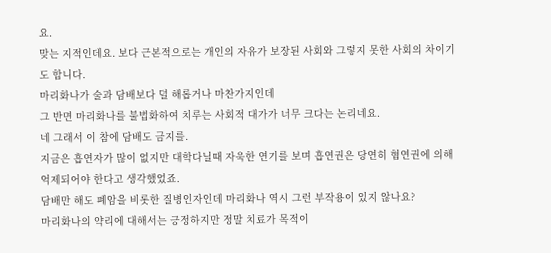요.
맞는 지적인데요. 보다 근본적으로는 개인의 자유가 보장된 사회와 그렇지 못한 사회의 차이기도 합니다.
마리화나가 술과 담배보다 덜 해롭거나 마찬가지인데
그 반면 마리화나를 불법화하여 치루는 사회적 대가가 너무 크다는 논리네요.
네 그래서 이 참에 담배도 금지를.
지금은 흡연자가 많이 없지만 대학다닐때 자욱한 연기를 보며 흡연권은 당연히 혐연권에 의해 억제되어야 한다고 생각했었죠.
담배만 해도 폐암을 비롯한 질병인자인데 마리화나 역시 그런 부작용이 있지 않나요?
마리화나의 약리에 대해서는 긍정하지만 정말 치료가 목적이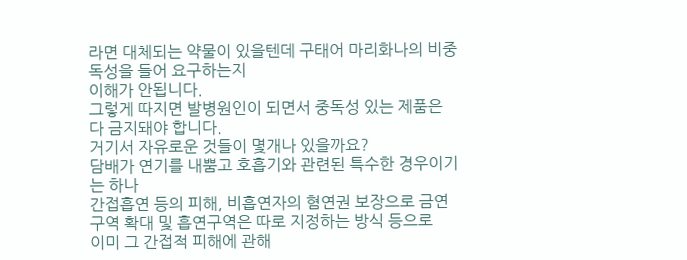라면 대체되는 약물이 있을텐데 구태어 마리화나의 비중독성을 들어 요구하는지
이해가 안됩니다.
그렇게 따지면 발병원인이 되면서 중독성 있는 제품은 다 금지돼야 합니다.
거기서 자유로운 것들이 몇개나 있을까요?
담배가 연기를 내뿜고 호흡기와 관련된 특수한 경우이기는 하나
간접흡연 등의 피해, 비흡연자의 혐연권 보장으로 금연구역 확대 및 흡연구역은 따로 지정하는 방식 등으로
이미 그 간접적 피해에 관해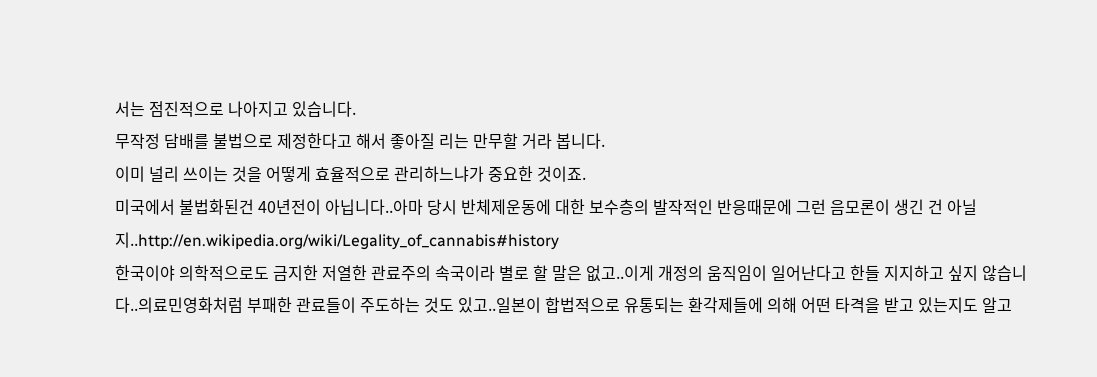서는 점진적으로 나아지고 있습니다.
무작정 담배를 불법으로 제정한다고 해서 좋아질 리는 만무할 거라 봅니다.
이미 널리 쓰이는 것을 어떻게 효율적으로 관리하느냐가 중요한 것이죠.
미국에서 불법화된건 40년전이 아닙니다..아마 당시 반체제운동에 대한 보수층의 발작적인 반응때문에 그런 음모론이 생긴 건 아닐지..http://en.wikipedia.org/wiki/Legality_of_cannabis#history
한국이야 의학적으로도 금지한 저열한 관료주의 속국이라 별로 할 말은 없고..이게 개정의 움직임이 일어난다고 한들 지지하고 싶지 않습니다..의료민영화처럼 부패한 관료들이 주도하는 것도 있고..일본이 합법적으로 유통되는 환각제들에 의해 어떤 타격을 받고 있는지도 알고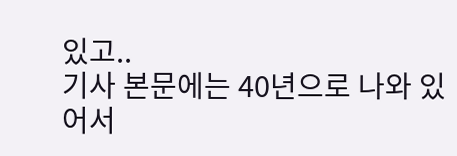있고..
기사 본문에는 40년으로 나와 있어서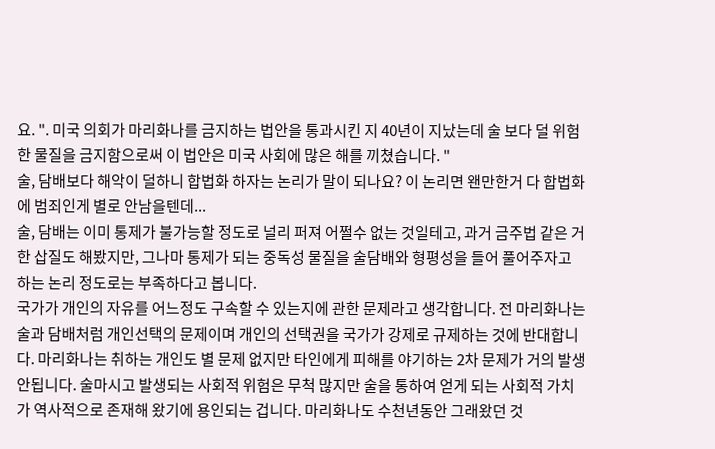요. ". 미국 의회가 마리화나를 금지하는 법안을 통과시킨 지 40년이 지났는데 술 보다 덜 위험한 물질을 금지함으로써 이 법안은 미국 사회에 많은 해를 끼쳤습니다. "
술, 담배보다 해악이 덜하니 합법화 하자는 논리가 말이 되나요? 이 논리면 왠만한거 다 합법화에 범죄인게 별로 안남을텐데...
술, 담배는 이미 통제가 불가능할 정도로 널리 퍼져 어쩔수 없는 것일테고, 과거 금주법 같은 거한 삽질도 해봤지만, 그나마 통제가 되는 중독성 물질을 술담배와 형평성을 들어 풀어주자고 하는 논리 정도로는 부족하다고 봅니다.
국가가 개인의 자유를 어느정도 구속할 수 있는지에 관한 문제라고 생각합니다. 전 마리화나는 술과 담배처럼 개인선택의 문제이며 개인의 선택권을 국가가 강제로 규제하는 것에 반대합니다. 마리화나는 취하는 개인도 별 문제 없지만 타인에게 피해를 야기하는 2차 문제가 거의 발생안됩니다. 술마시고 발생되는 사회적 위험은 무척 많지만 술을 통하여 얻게 되는 사회적 가치가 역사적으로 존재해 왔기에 용인되는 겁니다. 마리화나도 수천년동안 그래왔던 것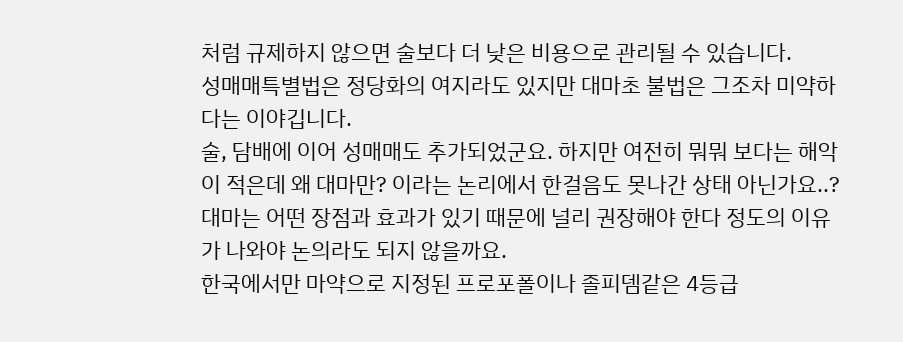처럼 규제하지 않으면 술보다 더 낮은 비용으로 관리될 수 있습니다.
성매매특별법은 정당화의 여지라도 있지만 대마초 불법은 그조차 미약하다는 이야깁니다.
술, 담배에 이어 성매매도 추가되었군요. 하지만 여전히 뭐뭐 보다는 해악이 적은데 왜 대마만? 이라는 논리에서 한걸음도 못나간 상태 아닌가요..? 대마는 어떤 장점과 효과가 있기 때문에 널리 권장해야 한다 정도의 이유가 나와야 논의라도 되지 않을까요.
한국에서만 마약으로 지정된 프로포폴이나 졸피뎀같은 4등급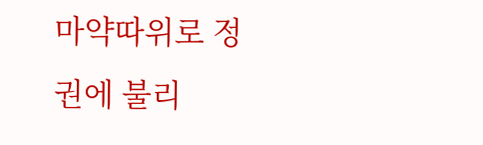마약따위로 정권에 불리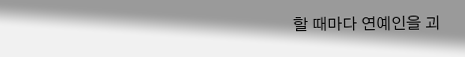할 때마다 연예인을 괴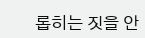롭히는 짓을 안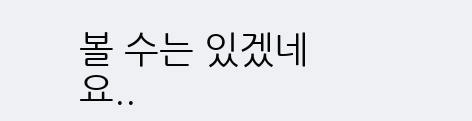볼 수는 있겠네요..